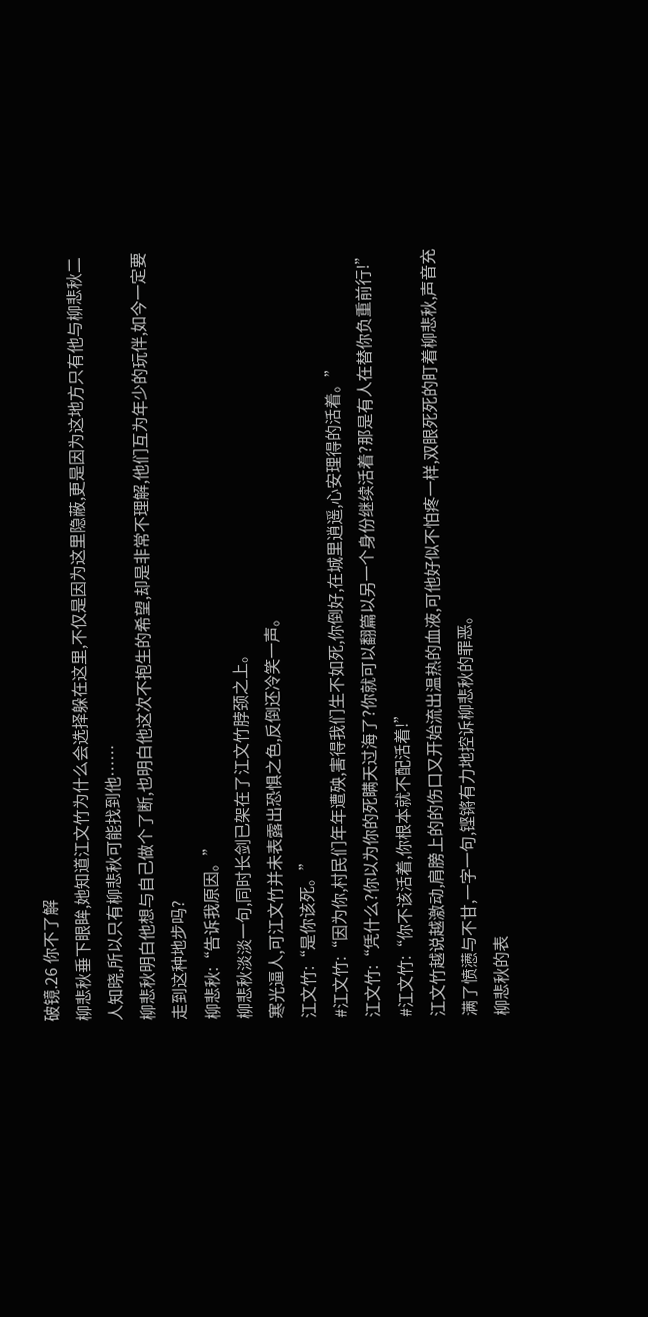破镜.26 你不了解
柳悲秋垂下眼眸,她知道江文竹为什么会选择躲在这里,不仅是因为这里隐蔽,更是因为这地方只有他与柳悲秋二人知晓,所以只有柳悲秋可能找到他……
柳悲秋明白他想与自己做个了断,也明白他这次不抱生的希望,却是非常不理解,他们互为年少的玩伴,如今一定要走到这种地步吗?
柳悲秋:“告诉我原因。”
柳悲秋淡淡一句,同时长剑已架在了江文竹脖颈之上。
寒光逼人,可江文竹并未表露出恐惧之色,反倒还冷笑一声。
江文竹:“是你该死。”
#江文竹:“因为你,村民们年年遭殃,害得我们生不如死,你倒好,在城里逍遥,心安理得的活着。”
江文竹:“凭什么?你以为你的死瞒天过海了?你就可以翻篇以另一个身份继续活着?那是有人在替你负重前行!”
#江文竹:“你不该活着,你根本就不配活着!”
江文竹越说越激动,肩膀上的的伤口又开始流出温热的血液,可他好似不怕疼一样,双眼死死的盯着柳悲秋,声音充满了愤懑与不甘,一字一句,铿锵有力地控诉柳悲秋的罪恶。
柳悲秋的表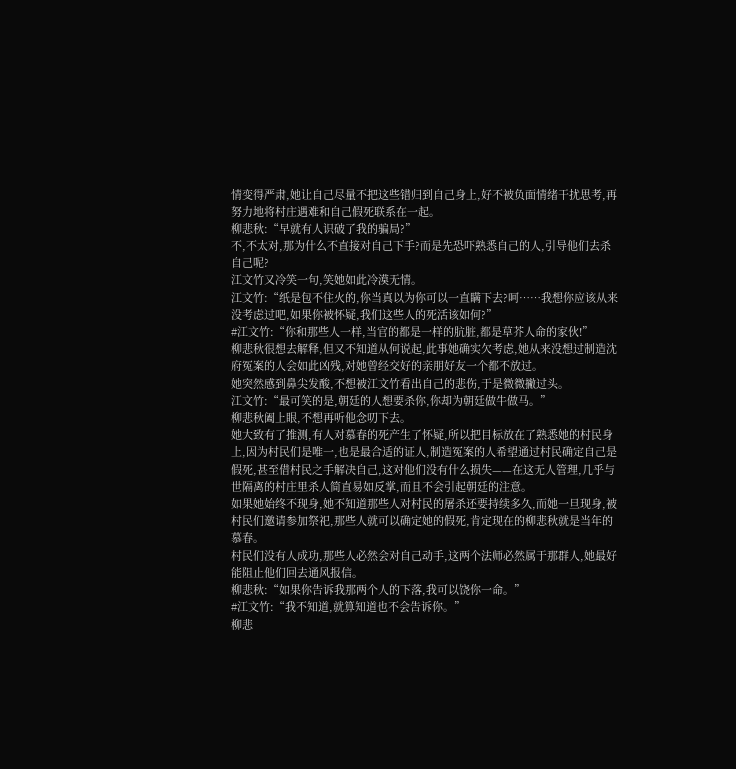情变得严肃,她让自己尽量不把这些错归到自己身上,好不被负面情绪干扰思考,再努力地将村庄遇难和自己假死联系在一起。
柳悲秋:“早就有人识破了我的骗局?”
不,不太对,那为什么不直接对自己下手?而是先恐吓熟悉自己的人,引导他们去杀自己呢?
江文竹又冷笑一句,笑她如此冷漠无情。
江文竹:“纸是包不住火的,你当真以为你可以一直瞒下去?呵……我想你应该从来没考虑过吧,如果你被怀疑,我们这些人的死活该如何?”
#江文竹:“你和那些人一样,当官的都是一样的肮脏,都是草芥人命的家伙!”
柳悲秋很想去解释,但又不知道从何说起,此事她确实欠考虑,她从来没想过制造沈府冤案的人会如此凶残,对她曾经交好的亲朋好友一个都不放过。
她突然感到鼻尖发酸,不想被江文竹看出自己的悲伤,于是微微撇过头。
江文竹:“最可笑的是,朝廷的人想要杀你,你却为朝廷做牛做马。”
柳悲秋阖上眼,不想再听他念叨下去。
她大致有了推测,有人对慕春的死产生了怀疑,所以把目标放在了熟悉她的村民身上,因为村民们是唯一,也是最合适的证人,制造冤案的人希望通过村民确定自己是假死,甚至借村民之手解决自己,这对他们没有什么损失——在这无人管理,几乎与世隔离的村庄里杀人简直易如反掌,而且不会引起朝廷的注意。
如果她始终不现身,她不知道那些人对村民的屠杀还要持续多久,而她一旦现身,被村民们邀请参加祭祀,那些人就可以确定她的假死,肯定现在的柳悲秋就是当年的慕春。
村民们没有人成功,那些人必然会对自己动手,这两个法师必然属于那群人,她最好能阻止他们回去通风报信。
柳悲秋:“如果你告诉我那两个人的下落,我可以饶你一命。”
#江文竹:“我不知道,就算知道也不会告诉你。”
柳悲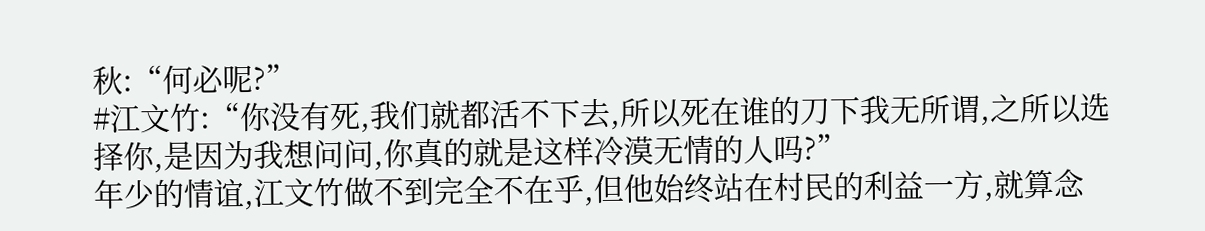秋:“何必呢?”
#江文竹:“你没有死,我们就都活不下去,所以死在谁的刀下我无所谓,之所以选择你,是因为我想问问,你真的就是这样冷漠无情的人吗?”
年少的情谊,江文竹做不到完全不在乎,但他始终站在村民的利益一方,就算念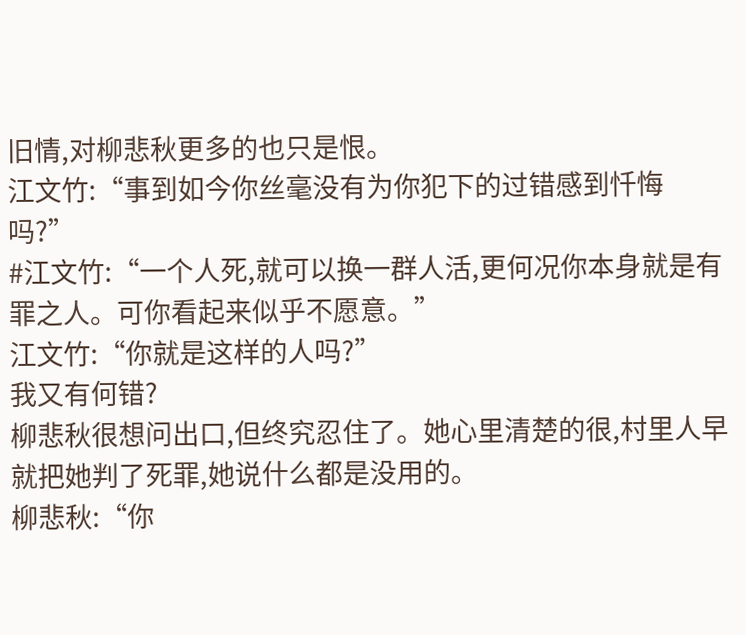旧情,对柳悲秋更多的也只是恨。
江文竹:“事到如今你丝毫没有为你犯下的过错感到忏悔吗?”
#江文竹:“一个人死,就可以换一群人活,更何况你本身就是有罪之人。可你看起来似乎不愿意。”
江文竹:“你就是这样的人吗?”
我又有何错?
柳悲秋很想问出口,但终究忍住了。她心里清楚的很,村里人早就把她判了死罪,她说什么都是没用的。
柳悲秋:“你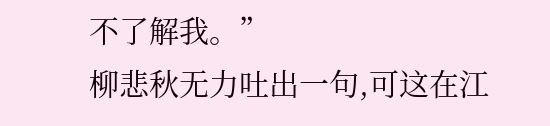不了解我。”
柳悲秋无力吐出一句,可这在江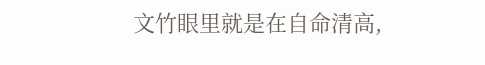文竹眼里就是在自命清高,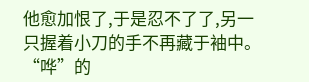他愈加恨了,于是忍不了了,另一只握着小刀的手不再藏于袖中。
“哗”的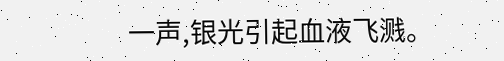一声,银光引起血液飞溅。